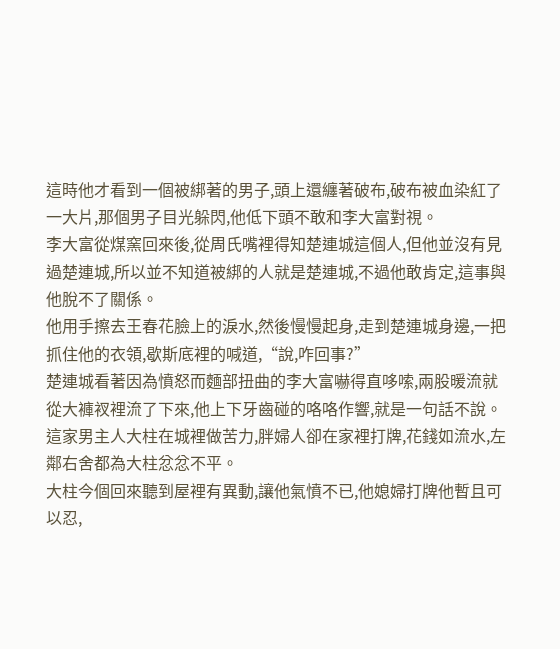這時他才看到一個被綁著的男子,頭上還纏著破布,破布被血染紅了一大片,那個男子目光躲閃,他低下頭不敢和李大富對視。
李大富從煤窯回來後,從周氏嘴裡得知楚連城這個人,但他並沒有見過楚連城,所以並不知道被綁的人就是楚連城,不過他敢肯定,這事與他脫不了關係。
他用手擦去王春花臉上的淚水,然後慢慢起身,走到楚連城身邊,一把抓住他的衣領,歇斯底裡的喊道,“說,咋回事?”
楚連城看著因為憤怒而麵部扭曲的李大富嚇得直哆嗦,兩股暖流就從大褲衩裡流了下來,他上下牙齒碰的咯咯作響,就是一句話不說。
這家男主人大柱在城裡做苦力,胖婦人卻在家裡打牌,花錢如流水,左鄰右舍都為大柱忿忿不平。
大柱今個回來聽到屋裡有異動,讓他氣憤不已,他媳婦打牌他暫且可以忍,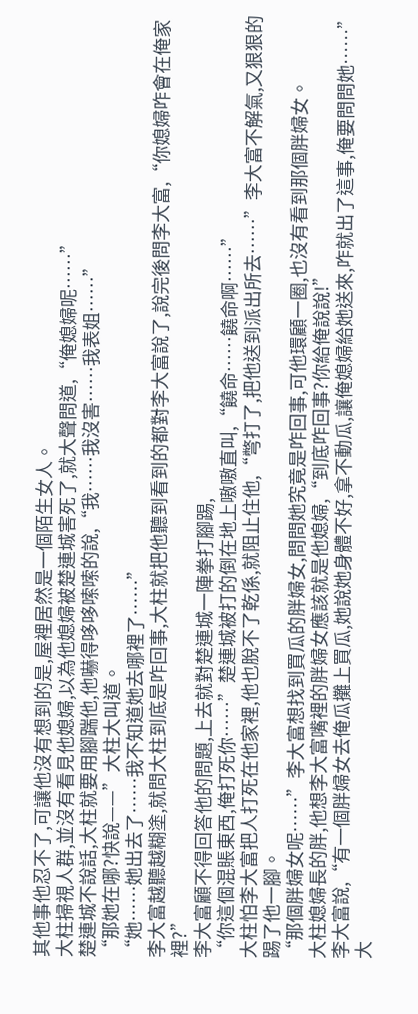其他事他忍不了,可讓他沒有想到的是,屋裡居然是一個陌生女人。
大柱掃視人群,並沒有看見他媳婦,以為他媳婦被楚連城害死了,就大聲問道,“俺媳婦呢……”
楚連城不說話,大柱就要用腳踹他,他嚇得哆哆嗦嗦的說,“我……我沒害……我表姐……”
“那她在哪?快說——”大柱大叫道。
“她……她出去了……我不知道她去哪裡了……”
李大富越聽越糊塗,就問大柱到底是咋回事,大柱就把他聽到看到的都對李大富說了,說完後問李大富,“你媳婦咋會在俺家裡?”
李大富顧不得回答他的問題,上去就對楚連城一陣拳打腳踢,
“你這個混賬東西,俺打死你……”楚連城被打的倒在地上嗷嗷直叫,“饒命……饒命啊……”
大柱怕李大富把人打死在他家裡,他也脫不了乾係,就阻止住他,“彆打了,把他送到派出所去……”李大富不解氣,又狠狠的踢了他一腳。
“那個胖婦女呢……”李大富想找到買瓜的胖婦女,問問她究竟是咋回事,可他環顧一圈,也沒有看到那個胖婦女。
大柱媳婦長的胖,他想李大富嘴裡的胖婦女應該就是他媳婦,“到底咋回事?你給俺說說!”
李大富說,“有一個胖婦女去俺瓜攤上買瓜,她說她身體不好,拿不動瓜,讓俺媳婦給她送來,咋就出了這事,俺要問問她……”
大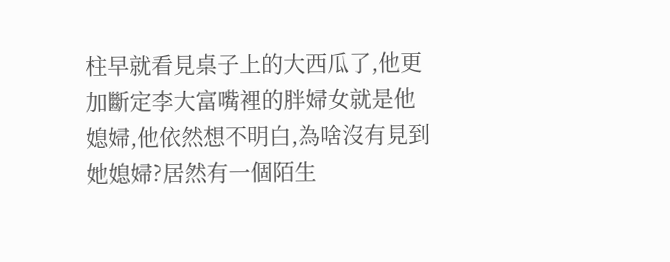柱早就看見桌子上的大西瓜了,他更加斷定李大富嘴裡的胖婦女就是他媳婦,他依然想不明白,為啥沒有見到她媳婦?居然有一個陌生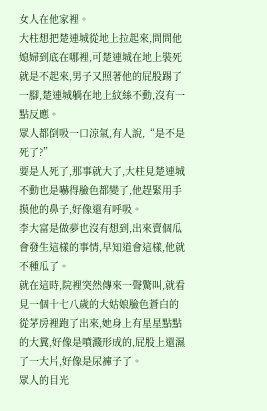女人在他家裡。
大柱想把楚連城從地上拉起來,問問他媳婦到底在哪裡,可楚連城在地上裝死就是不起來,男子又照著他的屁股踢了一腳,楚連城躺在地上紋絲不動,沒有一點反應。
眾人都倒吸一口涼氣,有人說,“是不是死了?”
要是人死了,那事就大了,大柱見楚連城不動也是嚇得臉色都變了,他趕緊用手摸他的鼻子,好像還有呼吸。
李大富是做夢也沒有想到,出來賣個瓜會發生這樣的事情,早知道會這樣,他就不種瓜了。
就在這時,院裡突然傳來一聲驚叫,就看見一個十七八歲的大姑娘臉色蒼白的從茅房裡跑了出來,她身上有星星點點的大糞,好像是噴濺形成的,屁股上還濕了一大片,好像是尿褲子了。
眾人的目光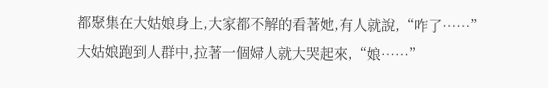都聚集在大姑娘身上,大家都不解的看著她,有人就說,“咋了……”
大姑娘跑到人群中,拉著一個婦人就大哭起來,“娘……”